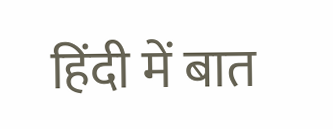हिंदी में बात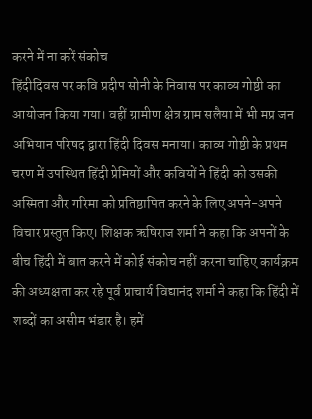करने में ना करें संकोच
हिंदीदिवस पर कवि प्रदीप सोनी के निवास पर काव्य गोष्ठी का आयोजन किया गया। वहीं ग्रामीण क्षेत्र ग्राम सलैया में भी मप्र जन अभियान परिषद द्वारा हिंदी दिवस मनाया। काव्य गोष्ठी के प्रथम चरण में उपस्थित हिंदी प्रेमियों और कवियों ने हिंदी को उसकी अस्मिता और गरिमा को प्रतिष्ठापित करने के लिए अपने-अपने विचार प्रस्तुत किए। शिक्षक ऋषिराज शर्मा ने कहा कि अपनों के बीच हिंदी में बात करने में कोई संकोच नहीं करना चाहिए कार्यक्रम की अध्यक्षता कर रहे पूर्व प्राचार्य विद्यानंद शर्मा ने कहा कि हिंदी में शब्दों का असीम भंडार है। हमें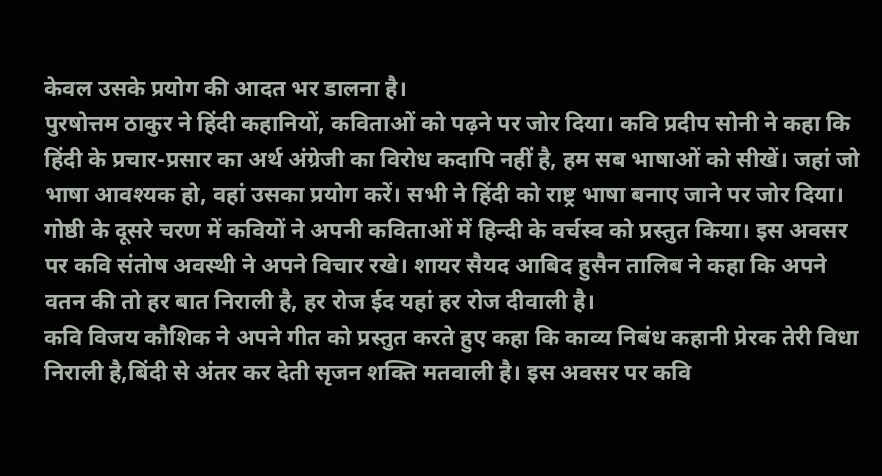केवल उसके प्रयोग की आदत भर डालना है।
पुरषोत्तम ठाकुर ने हिंदी कहानियों, कविताओं को पढ़ने पर जोर दिया। कवि प्रदीप सोनी ने कहा कि हिंदी के प्रचार-प्रसार का अर्थ अंग्रेजी का विरोध कदापि नहीं है, हम सब भाषाओं को सीखें। जहां जो भाषा आवश्यक हो, वहां उसका प्रयोग करें। सभी ने हिंदी को राष्ट्र भाषा बनाए जाने पर जोर दिया।
गोष्ठी के दूसरे चरण में कवियों ने अपनी कविताओं में हिन्दी के वर्चस्व को प्रस्तुत किया। इस अवसर पर कवि संतोष अवस्थी ने अपने विचार रखे। शायर सैयद आबिद हुसैन तालिब ने कहा कि अपने वतन की तो हर बात निराली है, हर रोज ईद यहां हर रोज दीवाली है।
कवि विजय कौशिक ने अपने गीत को प्रस्तुत करते हुए कहा कि काव्य निबंध कहानी प्रेरक तेरी विधा निराली है,बिंदी से अंतर कर देती सृजन शक्ति मतवाली है। इस अवसर पर कवि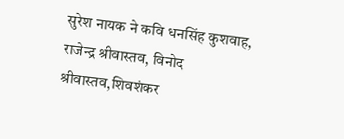सुरेश नायक ने कवि धनसिंह कुशवाह, राजेन्द्र श्रीवास्तव, विनोद श्रीवास्तव,शिवशंकर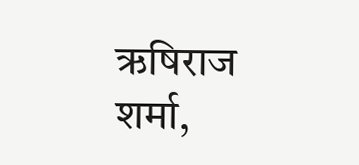ऋषिराज शर्मा,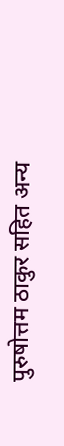पुरुषोत्तम ठाकुर सहित अन्य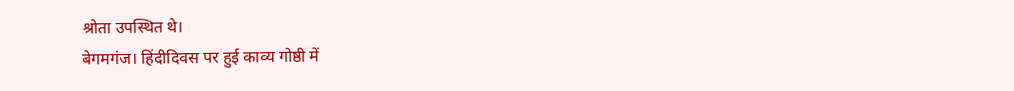श्रोता उपस्थित थे।
बेगमगंज। हिंदीदिवस पर हुई काव्य गोष्ठी में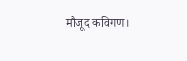मौजूद कविगण।